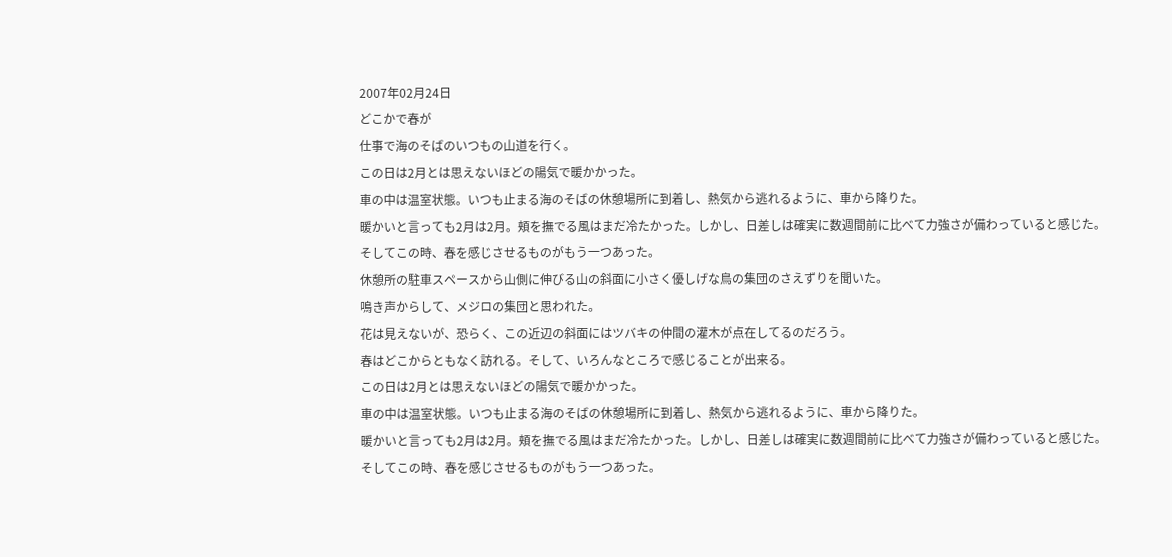2007年02月24日
どこかで春が
仕事で海のそばのいつもの山道を行く。
この日は2月とは思えないほどの陽気で暖かかった。
車の中は温室状態。いつも止まる海のそばの休憩場所に到着し、熱気から逃れるように、車から降りた。
暖かいと言っても2月は2月。頬を撫でる風はまだ冷たかった。しかし、日差しは確実に数週間前に比べて力強さが備わっていると感じた。
そしてこの時、春を感じさせるものがもう一つあった。
休憩所の駐車スペースから山側に伸びる山の斜面に小さく優しげな鳥の集団のさえずりを聞いた。
鳴き声からして、メジロの集団と思われた。
花は見えないが、恐らく、この近辺の斜面にはツバキの仲間の灌木が点在してるのだろう。
春はどこからともなく訪れる。そして、いろんなところで感じることが出来る。
この日は2月とは思えないほどの陽気で暖かかった。
車の中は温室状態。いつも止まる海のそばの休憩場所に到着し、熱気から逃れるように、車から降りた。
暖かいと言っても2月は2月。頬を撫でる風はまだ冷たかった。しかし、日差しは確実に数週間前に比べて力強さが備わっていると感じた。
そしてこの時、春を感じさせるものがもう一つあった。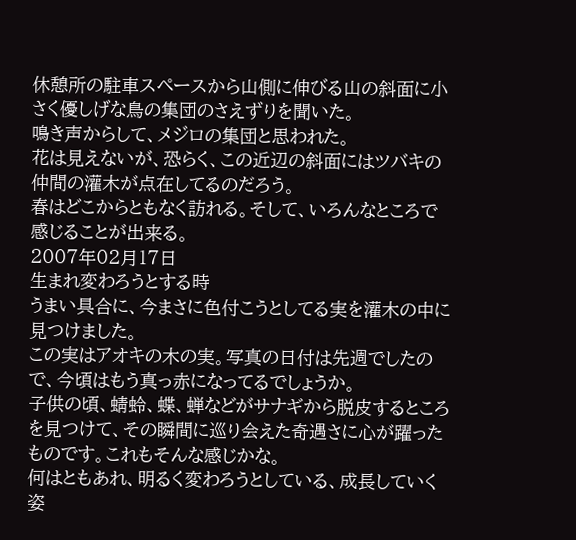休憩所の駐車スペースから山側に伸びる山の斜面に小さく優しげな鳥の集団のさえずりを聞いた。
鳴き声からして、メジロの集団と思われた。
花は見えないが、恐らく、この近辺の斜面にはツバキの仲間の灌木が点在してるのだろう。
春はどこからともなく訪れる。そして、いろんなところで感じることが出来る。
2007年02月17日
生まれ変わろうとする時
うまい具合に、今まさに色付こうとしてる実を灌木の中に見つけました。
この実はアオキの木の実。写真の日付は先週でしたので、今頃はもう真っ赤になってるでしょうか。
子供の頃、蜻蛉、蝶、蝉などがサナギから脱皮するところを見つけて、その瞬間に巡り会えた奇遇さに心が躍ったものです。これもそんな感じかな。
何はともあれ、明るく変わろうとしている、成長していく姿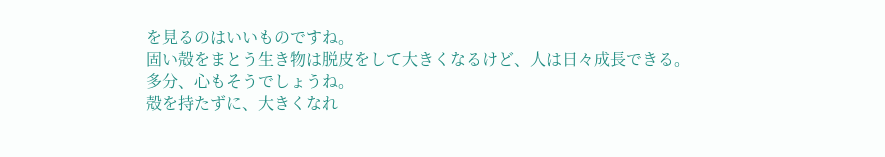を見るのはいいものですね。
固い殻をまとう生き物は脱皮をして大きくなるけど、人は日々成長できる。
多分、心もそうでしょうね。
殻を持たずに、大きくなれ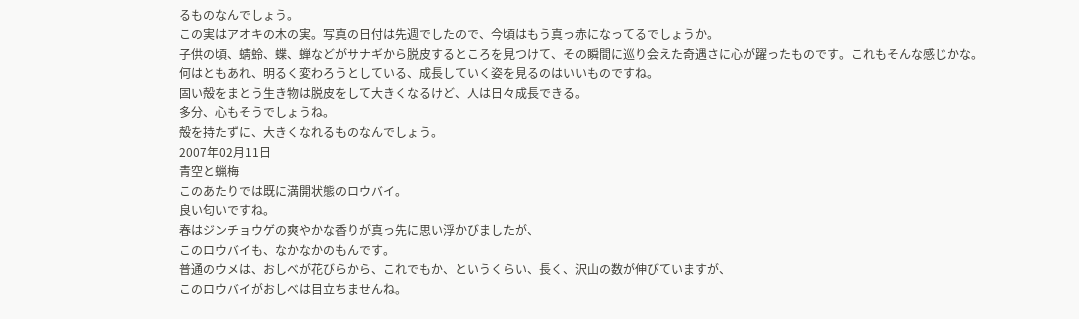るものなんでしょう。
この実はアオキの木の実。写真の日付は先週でしたので、今頃はもう真っ赤になってるでしょうか。
子供の頃、蜻蛉、蝶、蝉などがサナギから脱皮するところを見つけて、その瞬間に巡り会えた奇遇さに心が躍ったものです。これもそんな感じかな。
何はともあれ、明るく変わろうとしている、成長していく姿を見るのはいいものですね。
固い殻をまとう生き物は脱皮をして大きくなるけど、人は日々成長できる。
多分、心もそうでしょうね。
殻を持たずに、大きくなれるものなんでしょう。
2007年02月11日
青空と蝋梅
このあたりでは既に満開状態のロウバイ。
良い匂いですね。
春はジンチョウゲの爽やかな香りが真っ先に思い浮かびましたが、
このロウバイも、なかなかのもんです。
普通のウメは、おしべが花びらから、これでもか、というくらい、長く、沢山の数が伸びていますが、
このロウバイがおしべは目立ちませんね。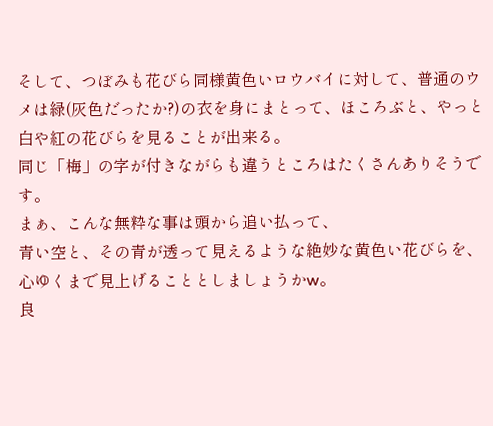そして、つぼみも花びら同様黄色いロウバイに対して、普通のウメは緑(灰色だったか?)の衣を身にまとって、ほころぶと、やっと白や紅の花びらを見ることが出来る。
同じ「梅」の字が付きながらも違うところはたくさんありそうです。
まぁ、こんな無粋な事は頭から追い払って、
青い空と、その青が透って見えるような絶妙な黄色い花びらを、心ゆくまで見上げることとしましょうかw。
良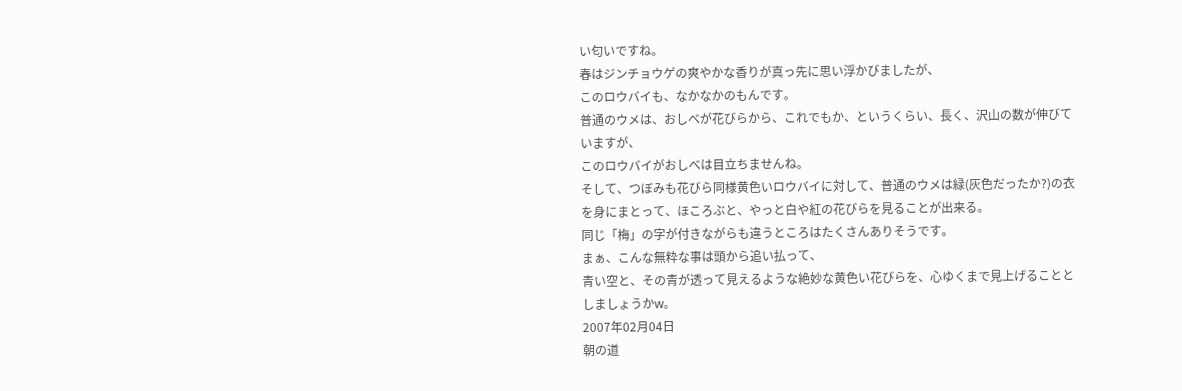い匂いですね。
春はジンチョウゲの爽やかな香りが真っ先に思い浮かびましたが、
このロウバイも、なかなかのもんです。
普通のウメは、おしべが花びらから、これでもか、というくらい、長く、沢山の数が伸びていますが、
このロウバイがおしべは目立ちませんね。
そして、つぼみも花びら同様黄色いロウバイに対して、普通のウメは緑(灰色だったか?)の衣を身にまとって、ほころぶと、やっと白や紅の花びらを見ることが出来る。
同じ「梅」の字が付きながらも違うところはたくさんありそうです。
まぁ、こんな無粋な事は頭から追い払って、
青い空と、その青が透って見えるような絶妙な黄色い花びらを、心ゆくまで見上げることとしましょうかw。
2007年02月04日
朝の道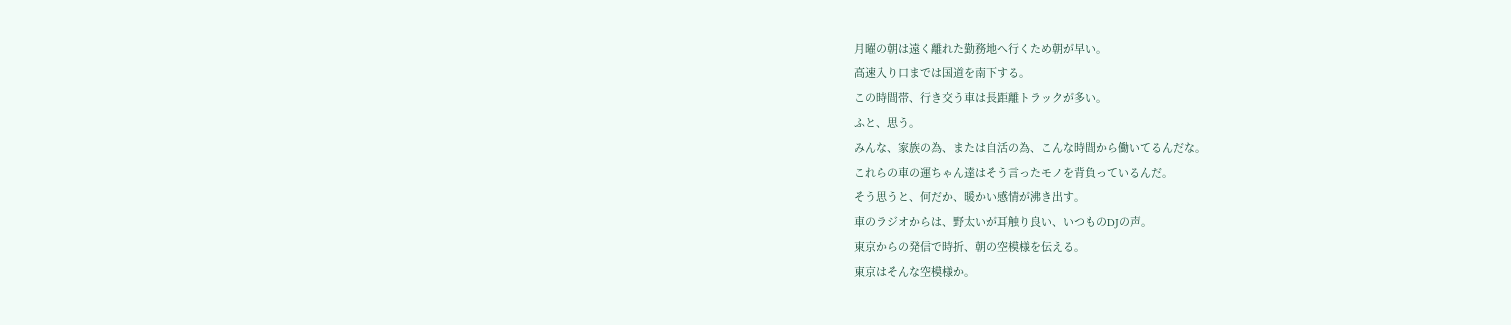月曜の朝は遠く離れた勤務地へ行くため朝が早い。
高速入り口までは国道を南下する。
この時間帯、行き交う車は長距離トラックが多い。
ふと、思う。
みんな、家族の為、または自活の為、こんな時間から働いてるんだな。
これらの車の運ちゃん達はそう言ったモノを背負っているんだ。
そう思うと、何だか、暖かい感情が沸き出す。
車のラジオからは、野太いが耳触り良い、いつものDJの声。
東京からの発信で時折、朝の空模様を伝える。
東京はそんな空模様か。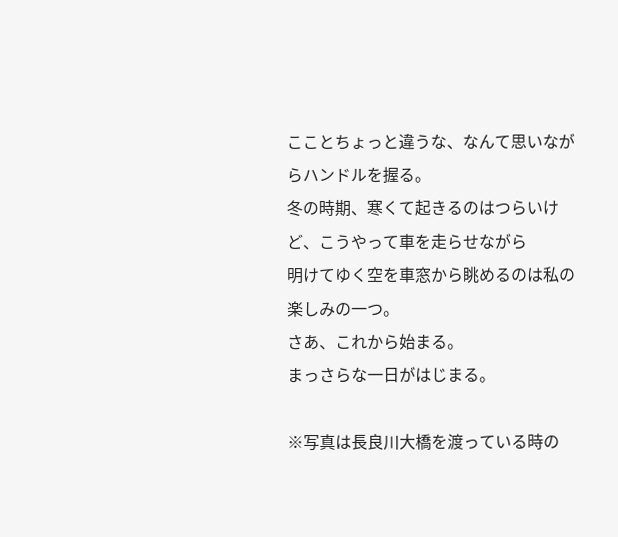こことちょっと違うな、なんて思いながらハンドルを握る。
冬の時期、寒くて起きるのはつらいけど、こうやって車を走らせながら
明けてゆく空を車窓から眺めるのは私の楽しみの一つ。
さあ、これから始まる。
まっさらな一日がはじまる。

※写真は長良川大橋を渡っている時の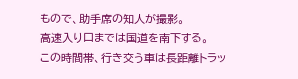もので、助手席の知人が撮影。
高速入り口までは国道を南下する。
この時間帯、行き交う車は長距離トラッ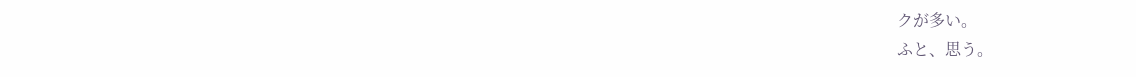クが多い。
ふと、思う。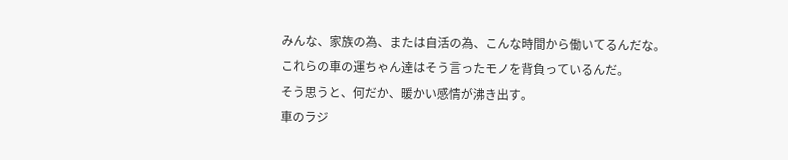みんな、家族の為、または自活の為、こんな時間から働いてるんだな。
これらの車の運ちゃん達はそう言ったモノを背負っているんだ。
そう思うと、何だか、暖かい感情が沸き出す。
車のラジ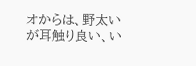オからは、野太いが耳触り良い、い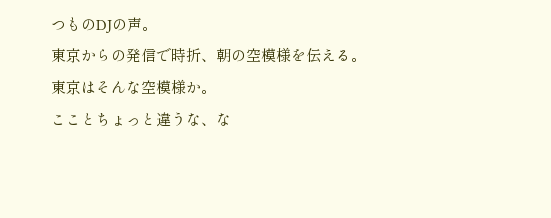つものDJの声。
東京からの発信で時折、朝の空模様を伝える。
東京はそんな空模様か。
こことちょっと違うな、な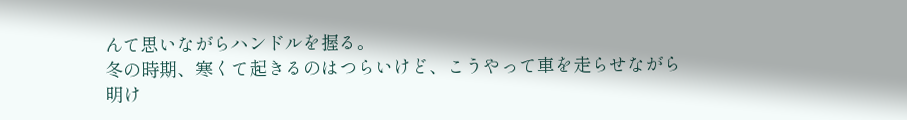んて思いながらハンドルを握る。
冬の時期、寒くて起きるのはつらいけど、こうやって車を走らせながら
明け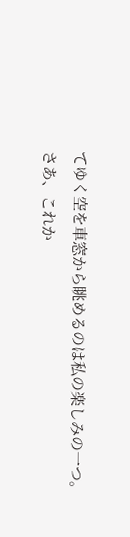てゆく空を車窓から眺めるのは私の楽しみの一つ。
さあ、これか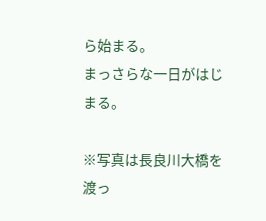ら始まる。
まっさらな一日がはじまる。

※写真は長良川大橋を渡っ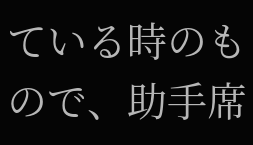ている時のもので、助手席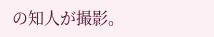の知人が撮影。